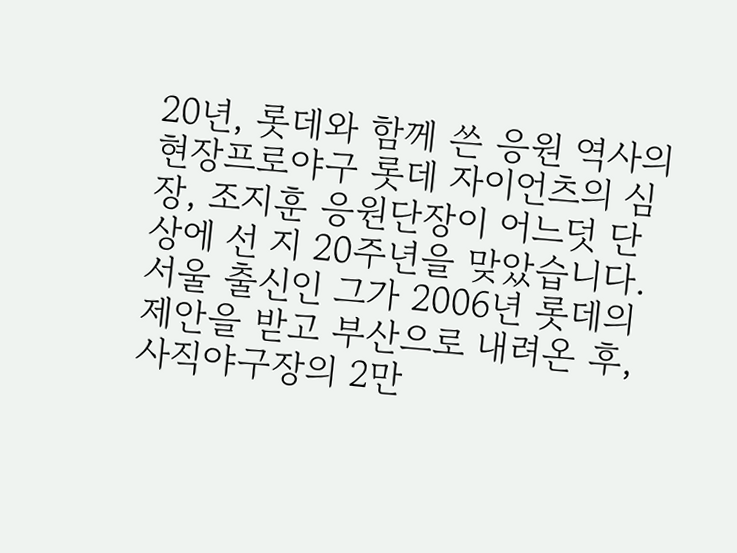20년, 롯데와 함께 쓴 응원 역사의 현장프로야구 롯데 자이언츠의 심장, 조지훈 응원단장이 어느덧 단상에 선 지 20주년을 맞았습니다. 서울 출신인 그가 2006년 롯데의 제안을 받고 부산으로 내려온 후, 사직야구장의 2만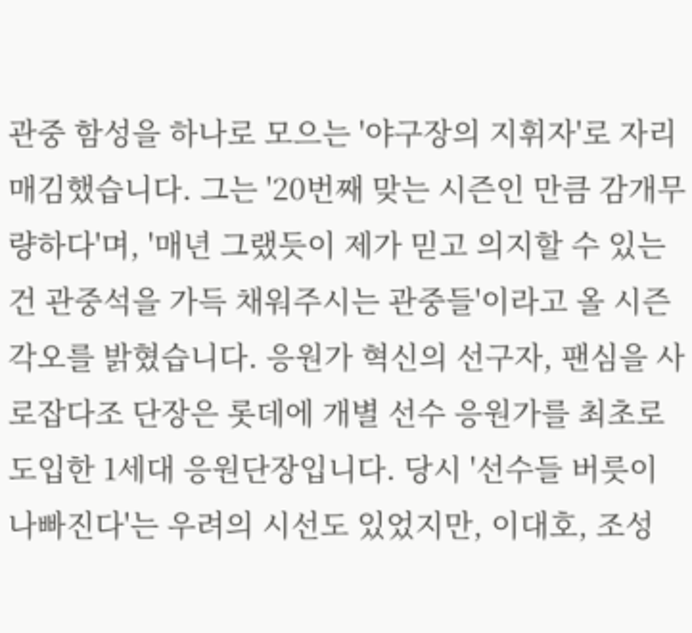관중 함성을 하나로 모으는 '야구장의 지휘자'로 자리매김했습니다. 그는 '20번째 맞는 시즌인 만큼 감개무량하다'며, '매년 그랬듯이 제가 믿고 의지할 수 있는 건 관중석을 가득 채워주시는 관중들'이라고 올 시즌 각오를 밝혔습니다. 응원가 혁신의 선구자, 팬심을 사로잡다조 단장은 롯데에 개별 선수 응원가를 최초로 도입한 1세대 응원단장입니다. 당시 '선수들 버릇이 나빠진다'는 우려의 시선도 있었지만, 이대호, 조성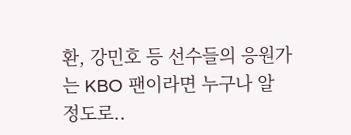환, 강민호 등 선수들의 응원가는 KBO 팬이라면 누구나 알 정도로..